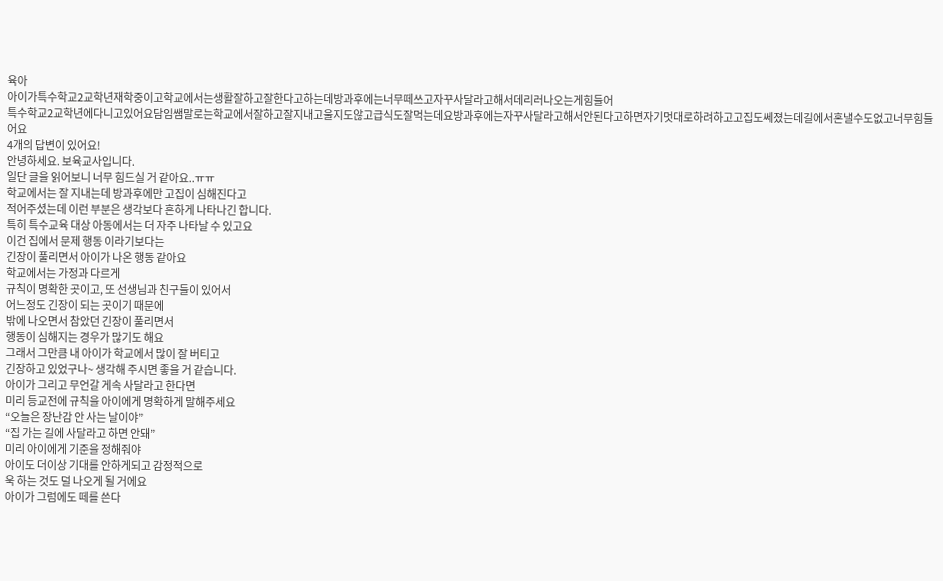육아
아이가특수학교2교학년재학중이고학교에서는생활잘하고잘한다고하는데방과후에는너무떼쓰고자꾸사달라고해서데리러나오는게힘들어
특수학교2교학년에다니고있어요담임쌤말로는학교에서잘하고잘지내고울지도않고급식도잘먹는데요방과후에는자꾸사달라고해서안된다고하면자기멋대로하려하고고집도쎄졌는데길에서혼낼수도없고너무힘들어요
4개의 답변이 있어요!
안녕하세요. 보육교사입니다.
일단 글을 읽어보니 너무 힘드실 거 같아요..ㅠㅠ
학교에서는 잘 지내는데 방과후에만 고집이 심해진다고
적어주셨는데 이런 부분은 생각보다 흔하게 나타나긴 합니다.
특히 특수교육 대상 아동에서는 더 자주 나타날 수 있고요
이건 집에서 문제 행동 이라기보다는
긴장이 풀리면서 아이가 나온 행동 같아요
학교에서는 가정과 다르게
규칙이 명확한 곳이고, 또 선생님과 친구들이 있어서
어느정도 긴장이 되는 곳이기 때문에
밖에 나오면서 참았던 긴장이 풀리면서
행동이 심해지는 경우가 많기도 해요
그래서 그만큼 내 아이가 학교에서 많이 잘 버티고
긴장하고 있었구나~ 생각해 주시면 좋을 거 같습니다.
아이가 그리고 무언갈 게속 사달라고 한다면
미리 등교전에 규칙을 아이에게 명확하게 말해주세요
“오늘은 장난감 안 사는 날이야”
“집 가는 길에 사달라고 하면 안돼”
미리 아이에게 기준을 정해줘야
아이도 더이상 기대를 안하게되고 감정적으로
욱 하는 것도 덜 나오게 될 거에요
아이가 그럼에도 떼를 쓴다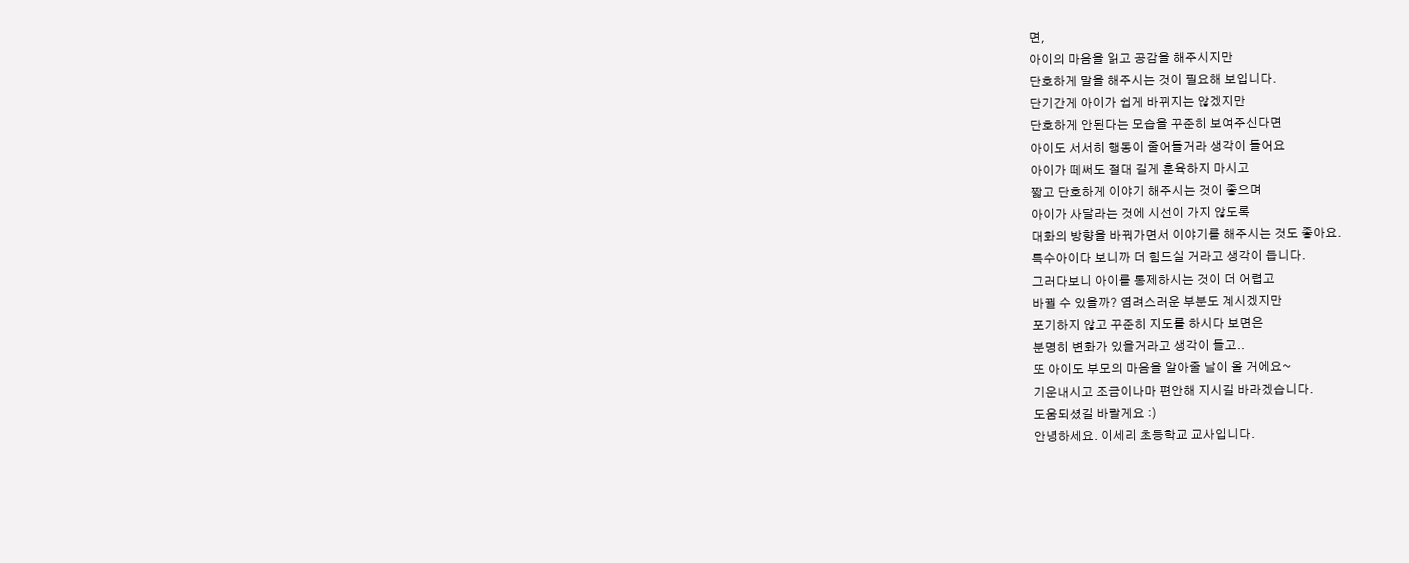면,
아이의 마음을 읽고 공감을 해주시지만
단호하게 말을 해주시는 것이 필요해 보입니다.
단기간게 아이가 쉽게 바뀌지는 않겠지만
단호하게 안된다는 모습을 꾸준히 보여주신다면
아이도 서서히 행동이 줄어들거라 생각이 들어요
아이가 떼써도 절대 길게 훈육하지 마시고
짧고 단호하게 이야기 해주시는 것이 좋으며
아이가 사달라는 것에 시선이 가지 않도록
대화의 방향을 바꿔가면서 이야기를 해주시는 것도 좋아요.
특수아이다 보니까 더 힘드실 거라고 생각이 듭니다.
그러다보니 아이를 통제하시는 것이 더 어렵고
바뀔 수 있을까? 염려스러운 부분도 계시겠지만
포기하지 않고 꾸준히 지도를 하시다 보면은
분명히 변화가 있을거라고 생각이 들고..
또 아이도 부모의 마음을 알아줄 날이 올 거에요~
기운내시고 조금이나마 편안해 지시길 바라겠습니다.
도움되셨길 바랄게요 :)
안녕하세요. 이세리 초등학교 교사입니다.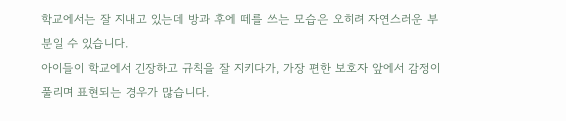학교에서는 잘 지내고 있는데 방과 후에 떼를 쓰는 모습은 오히려 자연스러운 부분일 수 있습니다.
아이들이 학교에서 긴장하고 규칙을 잘 지키다가, 가장 편한 보호자 앞에서 감정이 풀리며 표현되는 경우가 많습니다.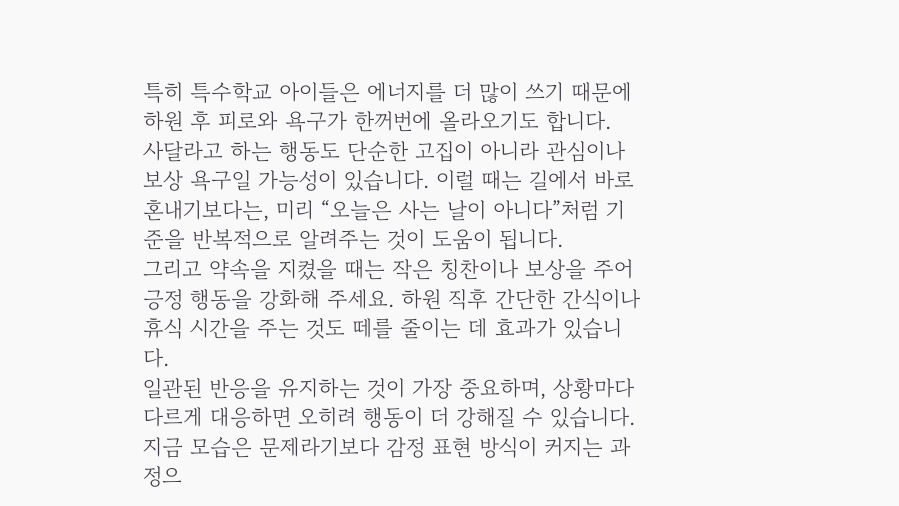특히 특수학교 아이들은 에너지를 더 많이 쓰기 때문에 하원 후 피로와 욕구가 한꺼번에 올라오기도 합니다.
사달라고 하는 행동도 단순한 고집이 아니라 관심이나 보상 욕구일 가능성이 있습니다. 이럴 때는 길에서 바로 혼내기보다는, 미리 “오늘은 사는 날이 아니다”처럼 기준을 반복적으로 알려주는 것이 도움이 됩니다.
그리고 약속을 지켰을 때는 작은 칭찬이나 보상을 주어 긍정 행동을 강화해 주세요. 하원 직후 간단한 간식이나 휴식 시간을 주는 것도 떼를 줄이는 데 효과가 있습니다.
일관된 반응을 유지하는 것이 가장 중요하며, 상황마다 다르게 대응하면 오히려 행동이 더 강해질 수 있습니다. 지금 모습은 문제라기보다 감정 표현 방식이 커지는 과정으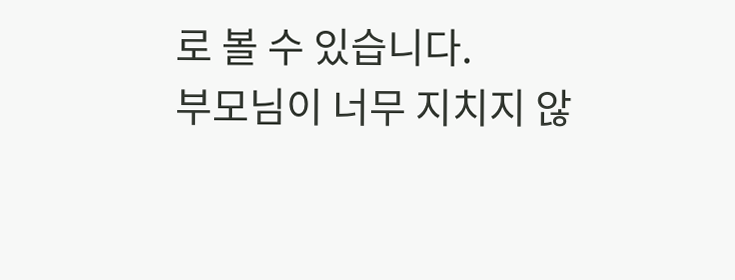로 볼 수 있습니다.
부모님이 너무 지치지 않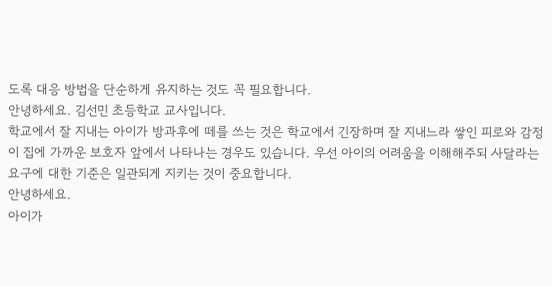도록 대응 방법을 단순하게 유지하는 것도 꼭 필요합니다.
안녕하세요. 김선민 초등학교 교사입니다.
학교에서 잘 지내는 아이가 방과후에 떼를 쓰는 것은 학교에서 긴장하며 잘 지내느라 쌓인 피로와 감정이 집에 가까운 보호자 앞에서 나타나는 경우도 있습니다. 우선 아이의 어려움을 이해해주되 사달라는 요구에 대한 기준은 일관되게 지키는 것이 중요합니다.
안녕하세요.
아이가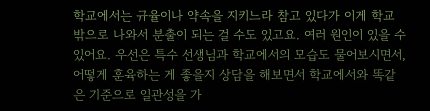학교에서는 규율이나 약속을 지키느라 참고 있다가 이게 학교 밖으로 나와서 분출이 되는 걸 수도 있고요. 여러 원인이 있을 수 있어요. 우선은 특수 선생님과 학교에서의 모습도 물어보시면서, 어떻게 훈육하는 게 좋을지 상담을 해보면서 학교에서와 똑같은 기준으로 일관성을 가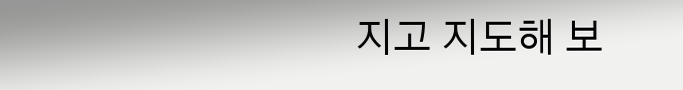지고 지도해 보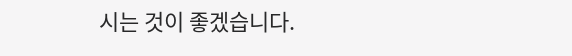시는 것이 좋겠습니다.